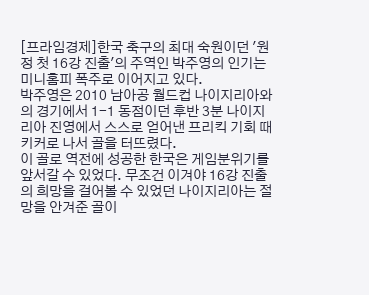[프라임경제]한국 축구의 최대 숙원이던 '원정 첫 16강 진출'의 주역인 박주영의 인기는 미니홈피 폭주로 이어지고 있다.
박주영은 2010 남아공 월드컵 나이지리아와의 경기에서 1-1 동점이던 후반 3분 나이지리아 진영에서 스스로 얻어낸 프리킥 기회 때 키커로 나서 골을 터뜨렸다.
이 골로 역전에 성공한 한국은 게임분위기를 앞서갈 수 있었다. 무조건 이겨야 16강 진출의 희망을 걸어볼 수 있었던 나이지리아는 절망을 안겨준 골이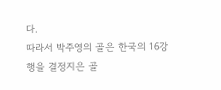다.
따라서 박주영의 골은 한국의 16강행을 결정지은 골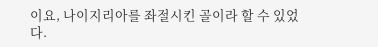이요, 나이지리아를 좌절시킨 골이라 할 수 있었다.